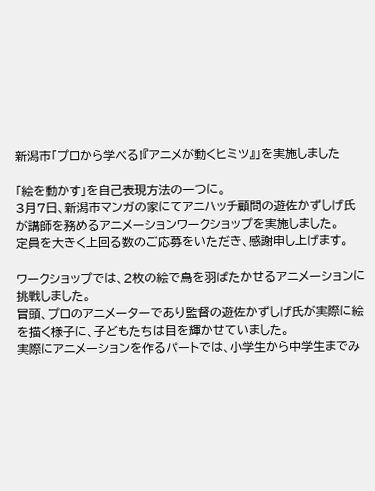新潟市「プロから学べる!『アニメが動くヒミツ』」を実施しました

「絵を動かす」を自己表現方法の一つに。
3月7日、新潟市マンガの家にてアニハッチ顧問の遊佐かずしげ氏が講師を務めるアニメーションワークショップを実施しました。
定員を大きく上回る数のご応募をいただき、感謝申し上げます。

ワークショップでは、2枚の絵で鳥を羽ばたかせるアニメーションに挑戦しました。
冒頭、プロのアニメーターであり監督の遊佐かずしげ氏が実際に絵を描く様子に、子どもたちは目を輝かせていました。
実際にアニメーションを作るパートでは、小学生から中学生までみ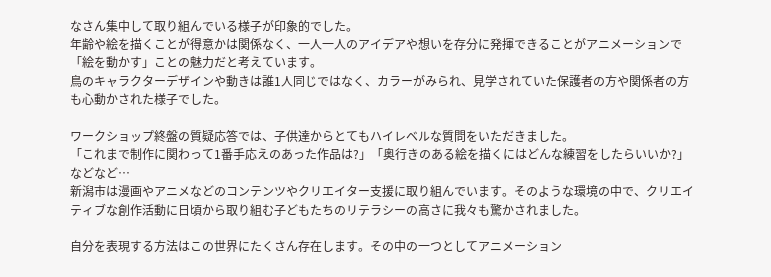なさん集中して取り組んでいる様子が印象的でした。
年齢や絵を描くことが得意かは関係なく、一人一人のアイデアや想いを存分に発揮できることがアニメーションで「絵を動かす」ことの魅力だと考えています。
鳥のキャラクターデザインや動きは誰1人同じではなく、カラーがみられ、見学されていた保護者の方や関係者の方も心動かされた様子でした。

ワークショップ終盤の質疑応答では、子供達からとてもハイレベルな質問をいただきました。
「これまで制作に関わって1番手応えのあった作品は?」「奥行きのある絵を描くにはどんな練習をしたらいいか?」などなど…
新潟市は漫画やアニメなどのコンテンツやクリエイター支援に取り組んでいます。そのような環境の中で、クリエイティブな創作活動に日頃から取り組む子どもたちのリテラシーの高さに我々も驚かされました。

自分を表現する方法はこの世界にたくさん存在します。その中の一つとしてアニメーション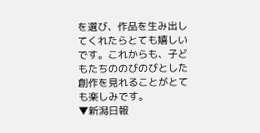を選び、作品を生み出してくれたらとても嬉しいです。これからも、子どもたちののびのびとした創作を見れることがとても楽しみです。
▼新潟日報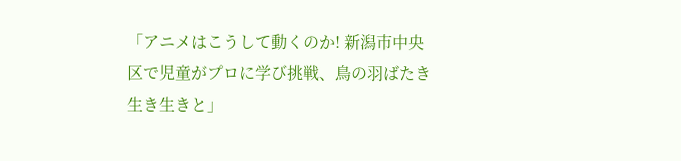「アニメはこうして動くのか! 新潟市中央区で児童がプロに学び挑戦、鳥の羽ばたき生き生きと」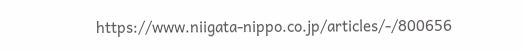https://www.niigata-nippo.co.jp/articles/-/800656